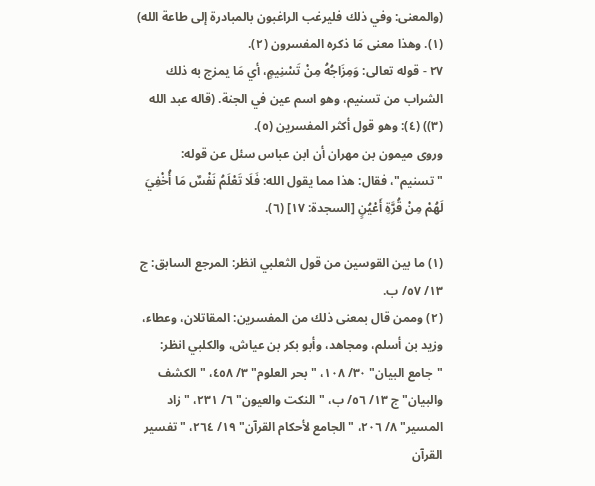(والمعنى: وفي ذلك فليرغب الراغبون بالمبادرة إلى طاعة الله) (١). وهذا معنى مَا ذكره المفسرون (٢).
٢٧ - قوله تعالى: وَمِزَاجُهُ مِنْ تَسْنِيمٍ، أي مَا يمزج به ذلك الشراب من تسنيم، وهو اسم عين في الجنة. (قاله عبد الله (٣)) (٤): وهو قول أكثر المفسرين (٥).
وروى ميمون بن مهران أن ابن عباس سئل عن قوله: "تسنيم"، فقال: هذا مما يقول الله: فَلَا تَعْلَمُ نَفْسٌ مَا أُخْفِيَ لَهُمْ مِنْ قُرَّةِ أَعْيُنٍ [السجدة: ١٧] (٦).

(١) ما بين القوسين من قول الثعلبي انظر: المرجع السابق: ج ١٣/ ٥٧/ ب.
(٢) وممن قال بمعنى ذلك من المفسرين: المقاتلان، وعطاء، وزيد بن أسلم، ومجاهد، وأبو بكر بن عياش، والكلبي انظر: "جامع البيان" ٣٠/ ١٠٨، "بحر العلوم" ٣/ ٤٥٨، "الكشف والبيان" ج ١٣/ ٥٦/ ب، "النكت والعيون" ٦/ ٢٣١، "زاد المسير" ٨/ ٢٠٦، "الجامع لأحكام القرآن" ١٩/ ٢٦٤، "تفسير القرآن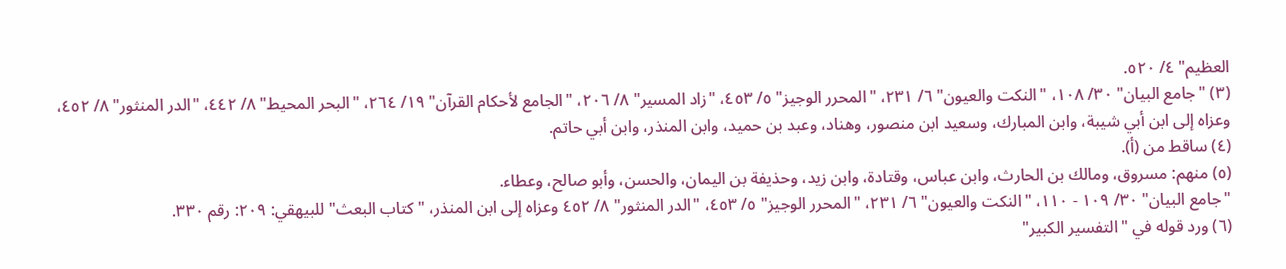العظيم" ٤/ ٥٢٠.
(٣) "جامع البيان" ٣٠/ ١٠٨، "النكت والعيون" ٦/ ٢٣١، "المحرر الوجيز" ٥/ ٤٥٣، "زاد المسير" ٨/ ٢٠٦، "الجامع لأحكام القرآن" ١٩/ ٢٦٤، "البحر المحيط" ٨/ ٤٤٢، "الدر المنثور" ٨/ ٤٥٢، وعزاه إلى ابن أبي شيبة، وابن المبارك، وسعيد ابن منصور، وهناد، وعبد بن حميد، وابن المنذر، وابن أبي حاتم.
(٤) ساقط من (أ).
(٥) منهم: مسروق، ومالك بن الحارث، وابن عباس، وقتادة، وابن زيد، وحذيفة بن اليمان، والحسن، وأبو صالح، وعطاء.
"جامع البيان" ٣٠/ ١٠٩ - ١١٠، "النكت والعيون" ٦/ ٢٣١، "المحرر الوجيز" ٥/ ٤٥٣، "الدر المنثور" ٨/ ٤٥٢ وعزاه إلى ابن المنذر، "كتاب البعث" للبيهقي: ٢٠٩: رقم ٣٣٠.
(٦) ورد قوله في "التفسير الكبير"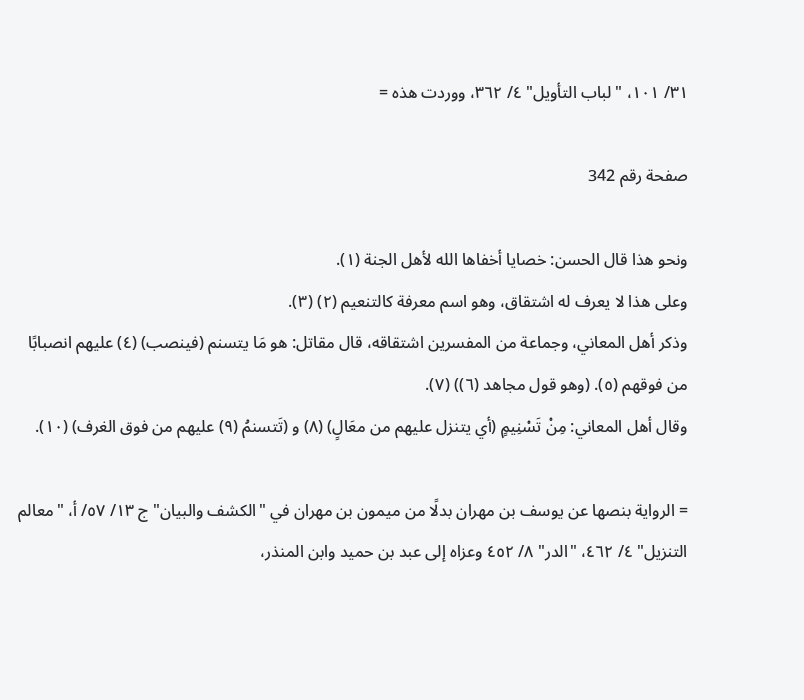٣١/ ١٠١، "لباب التأويل" ٤/ ٣٦٢، ووردت هذه =

صفحة رقم 342

ونحو هذا قال الحسن: خصايا أخفاها الله لأهل الجنة (١).
وعلى هذا لا يعرف له اشتقاق، وهو اسم معرفة كالتنعيم (٢) (٣).
وذكر أهل المعاني، وجماعة من المفسرين اشتقاقه، قال مقاتل: هو مَا يتسنم (فينصب) (٤) عليهم انصبابًا من فوقهم (٥). (وهو قول مجاهد (٦)) (٧).
وقال أهل المعاني: مِنْ تَسْنِيمٍ (أي يتنزل عليهم من معَالٍ) (٨) و (تَتسنمُ (٩) عليهم من فوق الغرف) (١٠).

= الرواية بنصها عن يوسف بن مهران بدلًا من ميمون بن مهران في "الكشف والبيان" ج ١٣/ ٥٧/ أ، "معالم التنزيل" ٤/ ٤٦٢، "الدر" ٨/ ٤٥٢ وعزاه إلى عبد بن حميد وابن المنذر،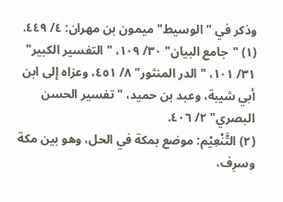وذكر في "الوسيط" ميمون بن مهران: ٤/ ٤٤٩.
(١) "جامع البيان" ٣٠/ ١٠٩، "التفسير الكبير" ٣١/ ١٠١، "الدر المنثور" ٨/ ٤٥١، وعزاه إلى ابن أبي شيبة، وعبد بن حميد، "تفسير الحسن البصري" ٢/ ٤٠٦.
(٢) التَّنْعِيْم: موضع بمكة في الحل، وهو بين مكة وسرِف،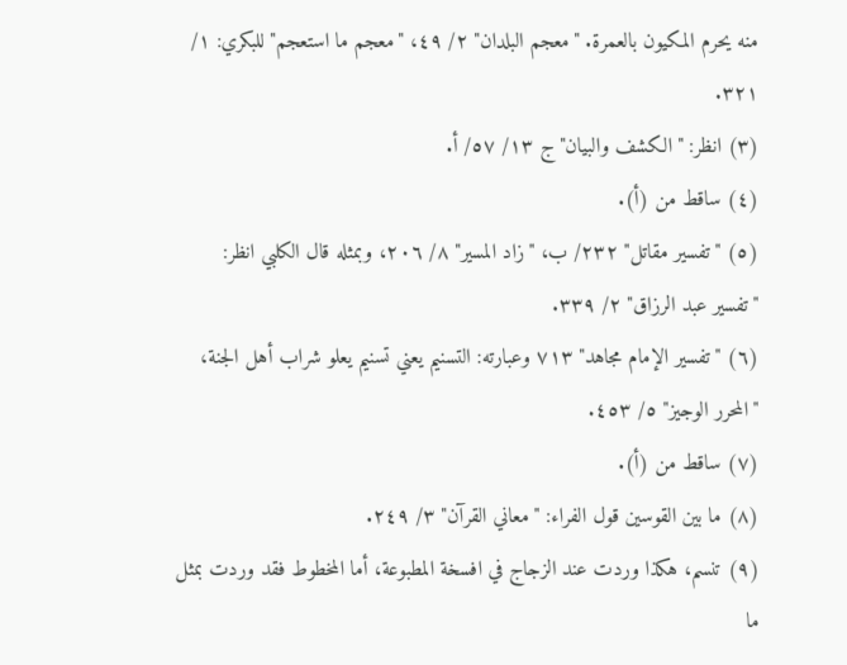منه يحرم المكيون بالعمرة. "معجم البلدان" ٢/ ٤٩، "معجم ما استعجم" للبكري: ١/ ٣٢١.
(٣) انظر: "الكشف والبيان" ج ١٣/ ٥٧/ أ.
(٤) ساقط من (أ).
(٥) "تفسير مقاتل" ٢٣٢/ ب، "زاد المسير" ٨/ ٢٠٦، وبمثله قال الكلبي انظر: "تفسير عبد الرزاق" ٢/ ٣٣٩.
(٦) "تفسير الإمام مجاهد" ٧١٣ وعبارته: التسنيم يعني تسنيم يعلو شراب أهل الجنة، "المحرر الوجيز" ٥/ ٤٥٣.
(٧) ساقط من (أ).
(٨) ما بين القوسين قول الفراء: "معاني القرآن" ٣/ ٢٤٩.
(٩) تنسم، هكذا وردت عند الزجاج في افسخة المطبوعة، أما المخطوط فقد وردت بمثل ما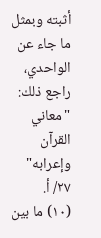أثبته وبمثل ما جاء عن الواحدي، راجع ذلك: "معاني القرآن وإعرابه" ٢٧/ أ.
(١٠) ما بين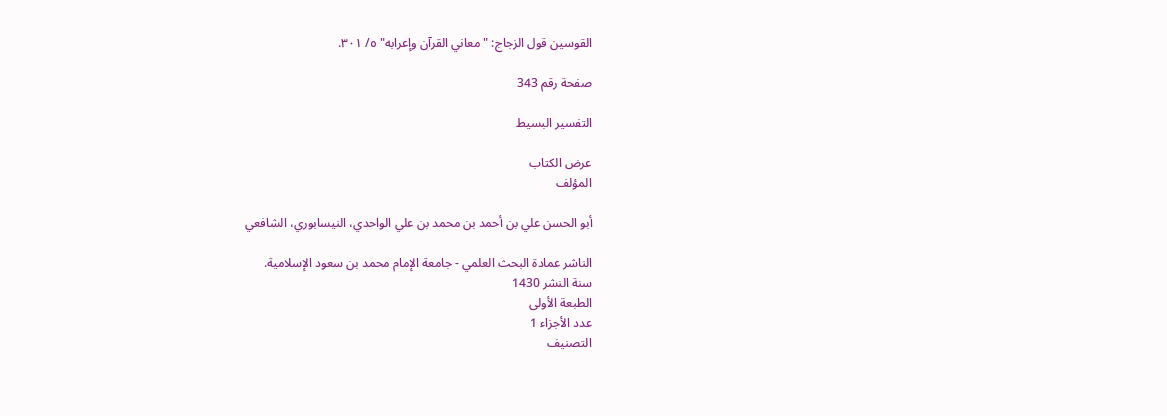القوسين قول الزجاج: "معاني القرآن وإعرابه" ٥/ ٣٠١.

صفحة رقم 343

التفسير البسيط

عرض الكتاب
المؤلف

أبو الحسن علي بن أحمد بن محمد بن علي الواحدي، النيسابوري، الشافعي

الناشر عمادة البحث العلمي - جامعة الإمام محمد بن سعود الإسلامية.
سنة النشر 1430
الطبعة الأولى
عدد الأجزاء 1
التصنيف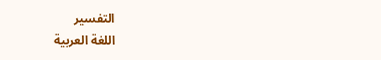التفسير
اللغة العربية